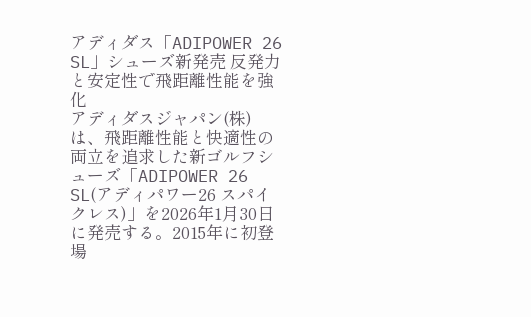アディダス「ADIPOWER 26 SL」シューズ新発売 反発力と安定性で飛距離性能を強化
アディダスジャパン(株)は、飛距離性能と快適性の両立を追求した新ゴルフシューズ「ADIPOWER 26 SL(アディパワー26 スパイクレス)」を2026年1月30日に発売する。2015年に初登場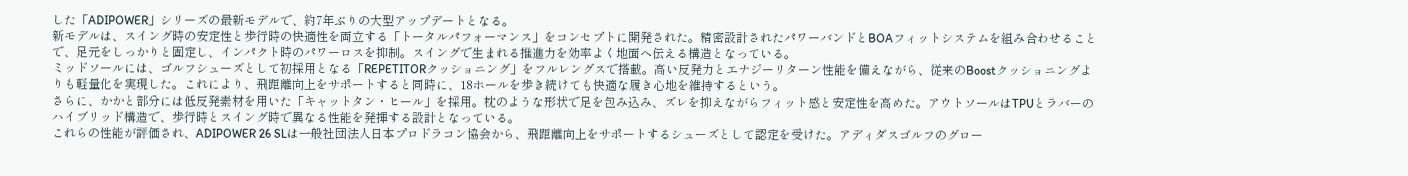した「ADIPOWER」シリーズの最新モデルで、約7年ぶりの大型アップデートとなる。
新モデルは、スイング時の安定性と歩行時の快適性を両立する「トータルパフォーマンス」をコンセプトに開発された。精密設計されたパワーバンドとBOAフィットシステムを組み合わせることで、足元をしっかりと固定し、インパクト時のパワーロスを抑制。スイングで生まれる推進力を効率よく地面へ伝える構造となっている。
ミッドソールには、ゴルフシューズとして初採用となる「REPETITORクッショニング」をフルレングスで搭載。高い反発力とエナジーリターン性能を備えながら、従来のBoostクッショニングよりも軽量化を実現した。これにより、飛距離向上をサポートすると同時に、18ホールを歩き続けても快適な履き心地を維持するという。
さらに、かかと部分には低反発素材を用いた「キャットタン・ヒール」を採用。枕のような形状で足を包み込み、ズレを抑えながらフィット感と安定性を高めた。アウトソールはTPUとラバーのハイブリッド構造で、歩行時とスイング時で異なる性能を発揮する設計となっている。
これらの性能が評価され、ADIPOWER 26 SLは一般社団法人日本プロドラコン協会から、飛距離向上をサポートするシューズとして認定を受けた。アディダスゴルフのグロー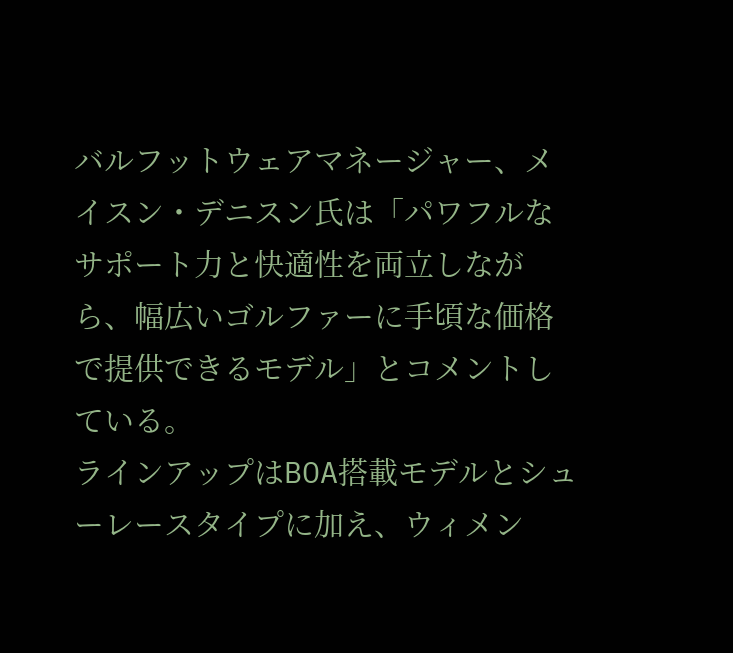バルフットウェアマネージャー、メイスン・デニスン氏は「パワフルなサポート力と快適性を両立しながら、幅広いゴルファーに手頃な価格で提供できるモデル」とコメントしている。
ラインアップはBOA搭載モデルとシューレースタイプに加え、ウィメン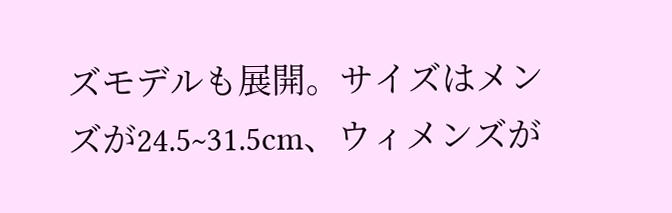ズモデルも展開。サイズはメンズが24.5~31.5cm、ウィメンズが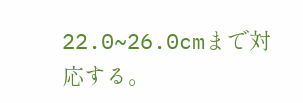22.0~26.0cmまで対応する。